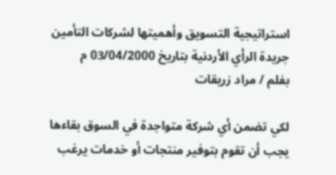استراتيجية التسويق وأهميتها لشركات التأمين
جريدة الرأي الأردنية بتاريخ 03/04/2000 م
بفلم / مراد زريقات

لكي تضمن أي شركة متواجدة في السوق بقاءها يجب أن تقوم بتوفير منتجات أو خدمات يرغب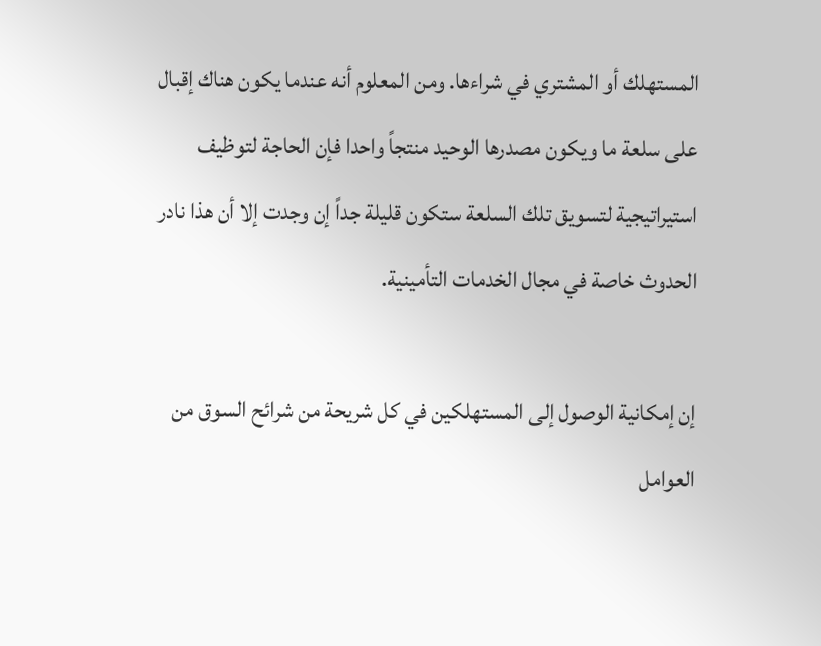المستهلك أو المشتري في شراءها. ومن المعلوم أنه عندما يكون هناك إقبال على سلعة ما ويكون مصدرها الوحيد منتجاً واحدا فإن الحاجة لتوظيف استيراتيجية لتسويق تلك السلعة ستكون قليلة جداً إن وجدت إلا أن هذا نادر الحدوث خاصة في مجال الخدمات التأمينية.

إن إمكانية الوصول إلى المستهلكين في كل شريحة من شرائح السوق من العوامل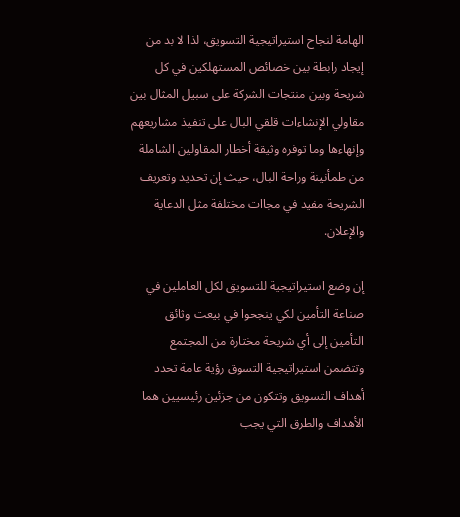الهامة لنجاح استيراتيجية التسويق، لذا لا بد من إيجاد رابطة بين خصائص المستهلكين في كل شريحة وبين منتجات الشركة على سبيل المثال بين مقاولي الإنشاءات قلقي البال على تنفيذ مشاريعهم وإنهاءها وما توفره وثيقة أخطار المقاولين الشاملة من طمأنينة وراحة البال، حيث إن تحديد وتعريف الشريحة مفيد في مجاات مختلفة مثل الدعاية والإعلان.

إن وضع استيراتيجية للتسويق لكل العاملين في صناعة التأمين لكي ينجحوا في بيعت وثائق التأمين إلى أي شريحة مختارة من المجتمع وتتضمن استيراتيجية التسوق رؤية عامة تحدد أهداف التسويق وتتكون من جزئين رئيسيين هما الأهداف والطرق التي يجب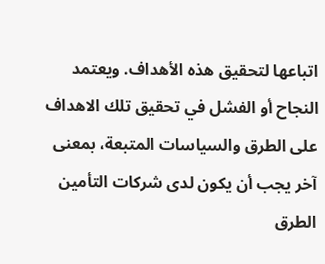اتباعها لتحقيق هذه الأهداف. ويعتمد النجاح أو الفشل في تحقيق تلك الاهداف على الطرق والسياسات المتبعة، بمعنى آخر يجب أن يكون لدى شركات التأمين الطرق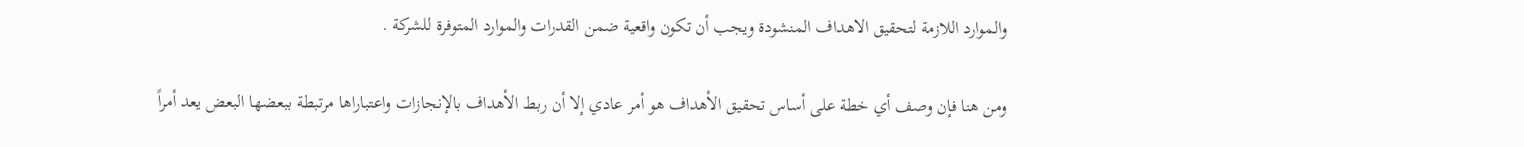والموارد اللازمة لتحقيق الاهداف المنشودة ويجب أن تكون واقعية ضمن القدرات والموارد المتوفرة للشركة .

ومن هنا فإن وصف أي خطة على أساس تحقيق الأهداف هو أمر عادي إلا أن ربط الأهداف بالإنجازات واعتباراها مرتبطة ببعضها البعض يعد أمراً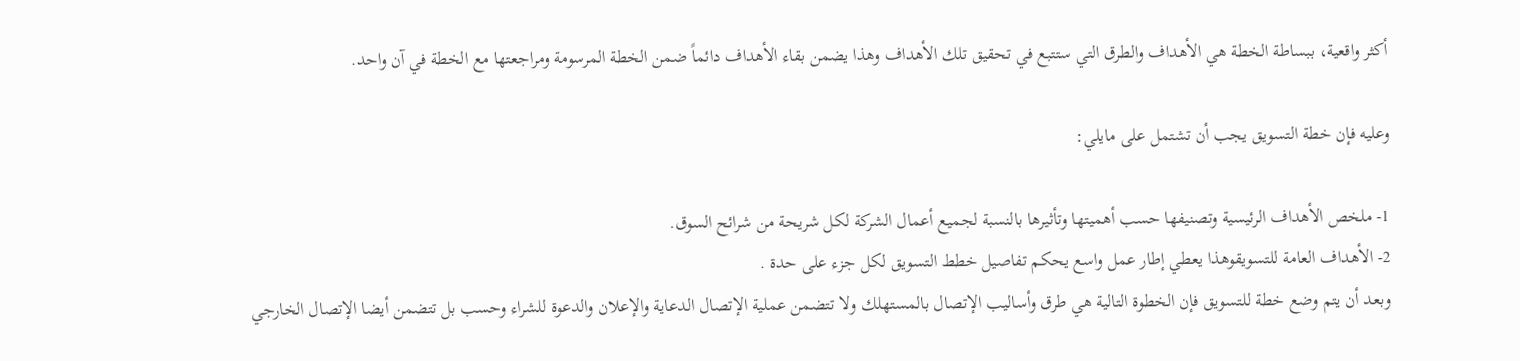أكثر واقعية، ببساطة الخطة هي الأهداف والطرق التي ستتبع في تحقيق تلك الأهداف وهذا يضمن بقاء الأهداف دائماً ضمن الخطة المرسومة ومراجعتها مع الخطة في آن واحد.

وعليه فإن خطة التسويق يجب أن تشتمل على مايلي:

1- ملخص الأهداف الرئيسية وتصنيفها حسب أهميتها وتأثيرها بالنسبة لجميع أعمال الشركة لكل شريحة من شرائح السوق.
2- الأهداف العامة للتسويقوهذا يعطي إطار عمل واسع يحكم تفاصيل خطط التسويق لكل جزء على حدة .
وبعد أن يتم وضع خطة للتسويق فإن الخطوة التالية هي طرق وأساليب الإتصال بالمستهلك ولا تتضمن عملية الإتصال الدعاية والإعلان والدعوة للشراء وحسب بل تتضمن أيضا الإتصال الخارجي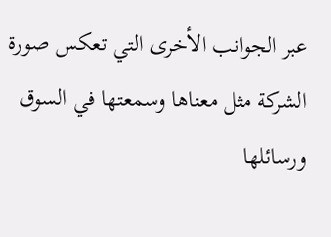عبر الجوانب الأخرى التي تعكس صورة الشركة مثل معناها وسمعتها في السوق ورسائلها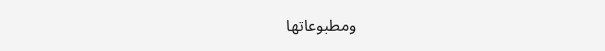ومطبوعاتها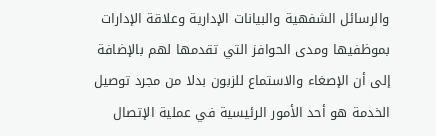والرسائل الشفهية والبيانات الإدارية وعلاقة الإدارات بموظفيها ومدى الحوافز التي تقدمها لهم بالإضافة إلى أن الإصغاء والاستماع للزبون بدلا من مجرد توصيل الخدمة هو أحد الأمور الرئيسية في عملية الإتصال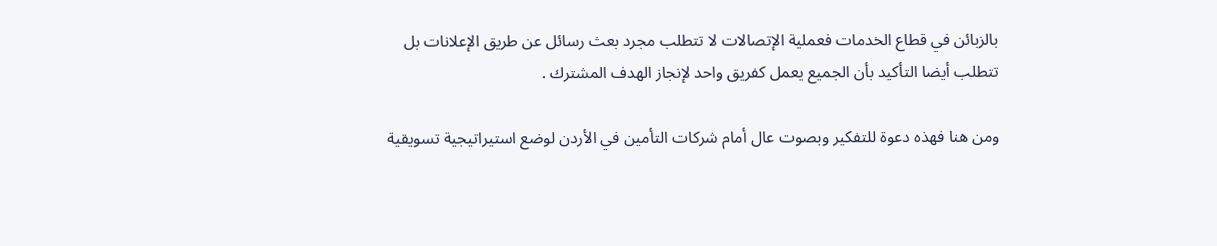بالزبائن في قطاع الخدمات فعملية الإتصالات لا تتطلب مجرد بعث رسائل عن طريق الإعلانات بل تتطلب أيضا التأكيد بأن الجميع يعمل كفريق واحد لإنجاز الهدف المشترك .

ومن هنا فهذه دعوة للتفكير وبصوت عال أمام شركات التأمين في الأردن لوضع استيراتيجية تسويقية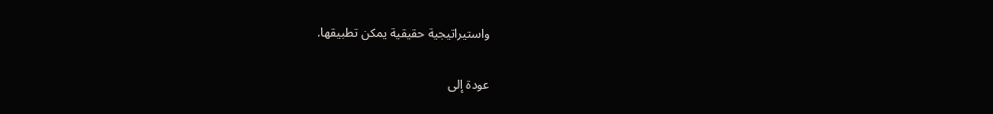واستيراتيجية حقيقية يمكن تطبيقها.

عودة إلى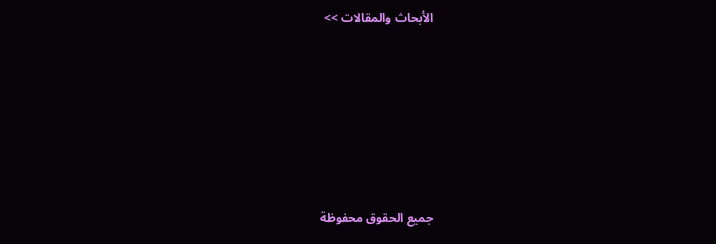الأبحاث والمقالات >>






جميع الحقوق محفوظة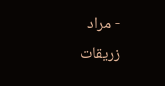- مراد زريقات